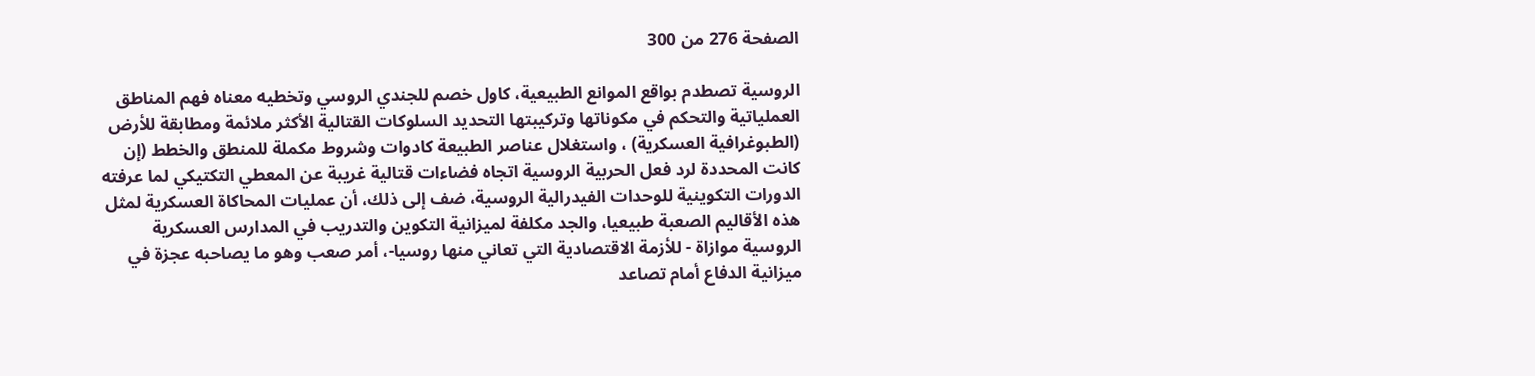الصفحة 276 من 300

الروسية تصطدم بواقع الموانع الطبيعية، كاول خصم للجندي الروسي وتخطيه معناه فهم المناطق العملياتية والتحكم في مكوناتها وتركيبتها التحديد السلوكات القتالية الأكثر ملائمة ومطابقة للأرض (الطبوغرافية العسكرية) ، واستغلال عناصر الطبيعة كادوات وشروط مكملة للمنطق والخطط (إن كانت المحددة لرد فعل الحربية الروسية اتجاه فضاءات قتالية غريبة عن المعطي التكتيكي لما عرفته الدورات التكوينية للوحدات الفيدرالية الروسية، ضف إلى ذلك، أن عمليات المحاكاة العسكرية لمثل هذه الأقاليم الصعبة طبيعيا، والجد مكلفة لميزانية التكوين والتدريب في المدارس العسكرية الروسية موازاة - للأزمة الاقتصادية التي تعاني منها روسيا-، أمر صعب وهو ما يصاحبه عجزة في ميزانية الدفاع أمام تصاعد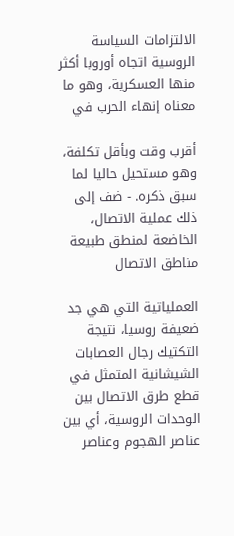الالتزامات السياسة الروسية اتجاه أوروبا أكثر منها العسكرية، وهو ما معناه إنهاء الحرب في

أقرب وقت وبأقل تكلفة، وهو مستحيل حاليا لما سبق ذكره. - ضف إلى ذلك عملية الاتصال، الخاضعة لمنطق طبيعة مناطق الاتصال

العملياتية التي هي جد ضعيفة روسيا، نتيجة التكتيك رجال العصابات الشيشانية المتمثل في قطع طرق الاتصال بين الوحدات الروسية، أي بين عناصر الهجوم وعناصر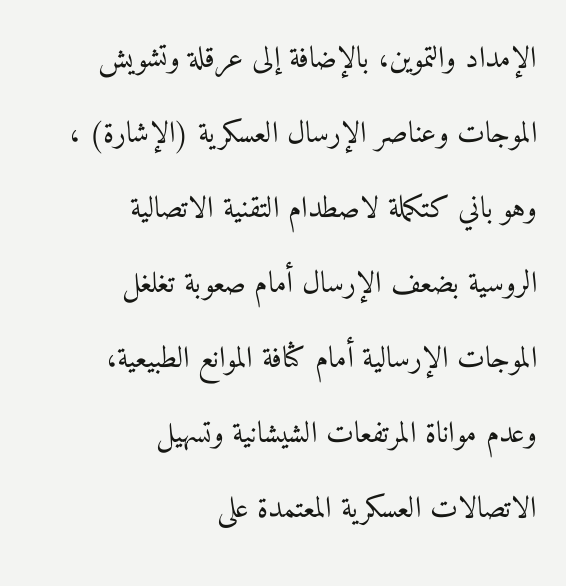الإمداد والتموين، بالإضافة إلى عرقلة وتشويش الموجات وعناصر الإرسال العسكرية (الإشارة) ، وهو باني کتکملة لاصطدام التقنية الاتصالية الروسية بضعف الإرسال أمام صعوبة تغلغل الموجات الإرسالية أمام كثافة الموانع الطبيعية، وعدم مواناة المرتفعات الشيشانية وتسهيل الاتصالات العسكرية المعتمدة على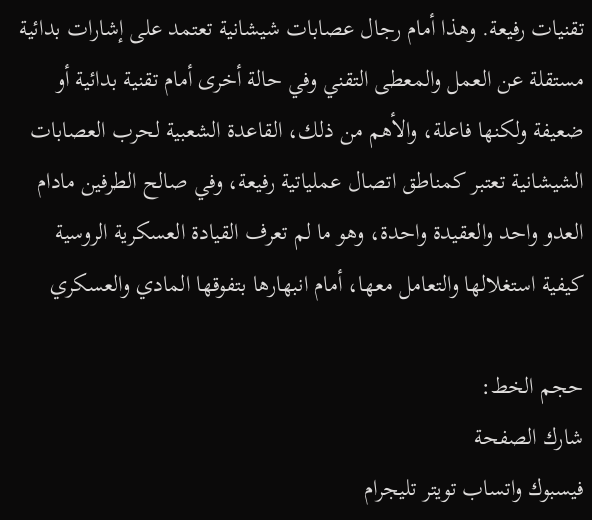تقنيات رفيعة. وهذا أمام رجال عصابات شيشانية تعتمد على إشارات بدائية مستقلة عن العمل والمعطى التقني وفي حالة أخرى أمام تقنية بدائية أو ضعيفة ولكنها فاعلة، والأهم من ذلك، القاعدة الشعبية لحرب العصابات الشيشانية تعتبر كمناطق اتصال عملياتية رفيعة، وفي صالح الطرفين مادام العدو واحد والعقيدة واحدة، وهو ما لم تعرف القيادة العسكرية الروسية كيفية استغلالها والتعامل معها، أمام انبهارها بتفوقها المادي والعسكري

حجم الخط:
شارك الصفحة
فيسبوك واتساب تويتر تليجرام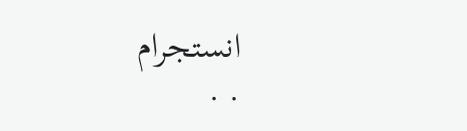انستجرام
. .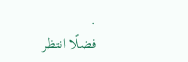.
فضلًا انتظر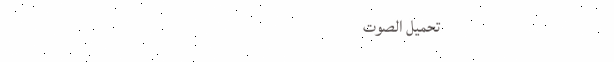تحميل الصوت